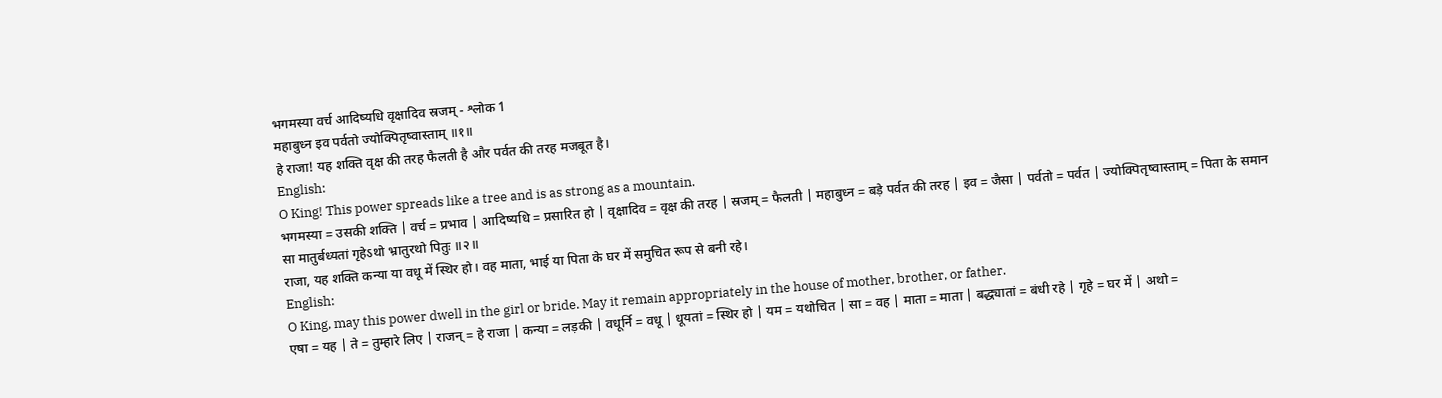भगमस्या वर्च आदिष्यधि वृक्षादिव स्रजम् - श्लोक 1
महाबुध्न इव पर्वतो ज्योक्पितृष्वास्ताम् ॥१॥
हे राजा! यह शक्ति वृक्ष की तरह फैलती है और पर्वत की तरह मजबूत है।
English:
O King! This power spreads like a tree and is as strong as a mountain.
भगमस्या = उसकी शक्ति | वर्च = प्रभाव | आदिष्यधि = प्रसारित हो | वृक्षादिव = वृक्ष की तरह | स्रजम् = फैलती | महाबुध्न = बड़े पर्वत की तरह | इव = जैसा | पर्वतो = पर्वत | ज्योक्पितृष्वास्ताम् = पिता के समान
सा मातुर्बध्यतां गृहेऽथो भ्रातुरथो पितुः ॥२॥
राजा, यह शक्ति कन्या या वधू में स्थिर हो। वह माता, भाई या पिता के घर में समुचित रूप से बनी रहे।
English:
O King, may this power dwell in the girl or bride. May it remain appropriately in the house of mother, brother, or father.
एषा = यह | ते = तुम्हारे लिए | राजन् = हे राजा | कन्या = लड़की | वधूर्नि = वधू | धूयतां = स्थिर हो | यम = यथोचित | सा = वह | माता = माता | बद्ध्यातां = बंधी रहे | गृहे = घर में | अथो =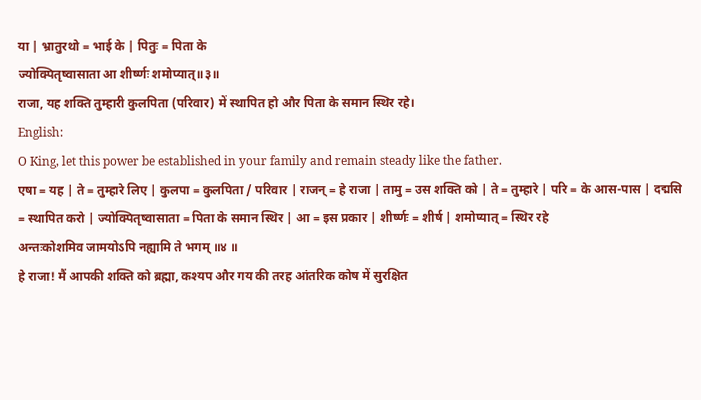या | भ्रातुरथो = भाई के | पितुः = पिता के
ज्योक्पितृष्वासाता आ शीर्ष्णः शमोप्यात्॥३॥
राजा, यह शक्ति तुम्हारी कुलपिता (परिवार) में स्थापित हो और पिता के समान स्थिर रहे।
English:
O King, let this power be established in your family and remain steady like the father.
एषा = यह | ते = तुम्हारे लिए | कुलपा = कुलपिता / परिवार | राजन् = हे राजा | तामु = उस शक्ति को | ते = तुम्हारे | परि = के आस-पास | दद्मसि = स्थापित करो | ज्योक्पितृष्वासाता = पिता के समान स्थिर | आ = इस प्रकार | शीर्ष्णः = शीर्ष | शमोप्यात् = स्थिर रहे
अन्तःकोशमिव जामयोऽपि नह्यामि ते भगम् ॥४ ॥
हे राजा! मैं आपकी शक्ति को ब्रह्मा, कश्यप और गय की तरह आंतरिक कोष में सुरक्षित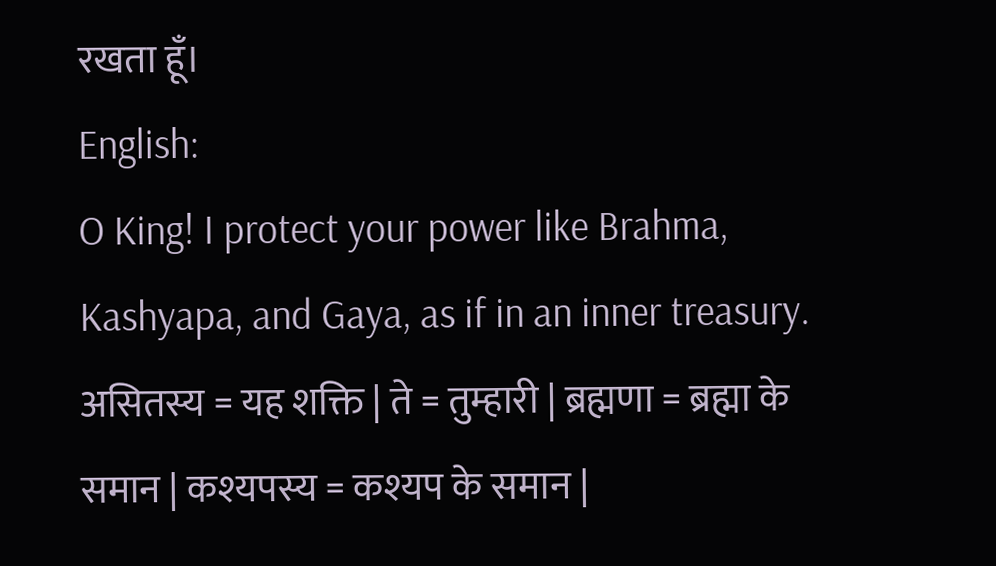रखता हूँ।
English:
O King! I protect your power like Brahma, Kashyapa, and Gaya, as if in an inner treasury.
असितस्य = यह शक्ति | ते = तुम्हारी | ब्रह्मणा = ब्रह्मा के समान | कश्यपस्य = कश्यप के समान |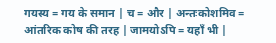गयस्य = गय के समान | च = और | अन्तःकोशमिव = आंतरिक कोष की तरह | जामयोऽपि = यहाँ भी |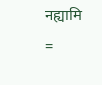नह्यामि =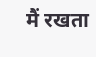मैं रखता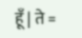हूँ | ते =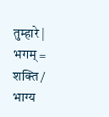तुम्हारे | भगम् = शक्ति / भाग्य